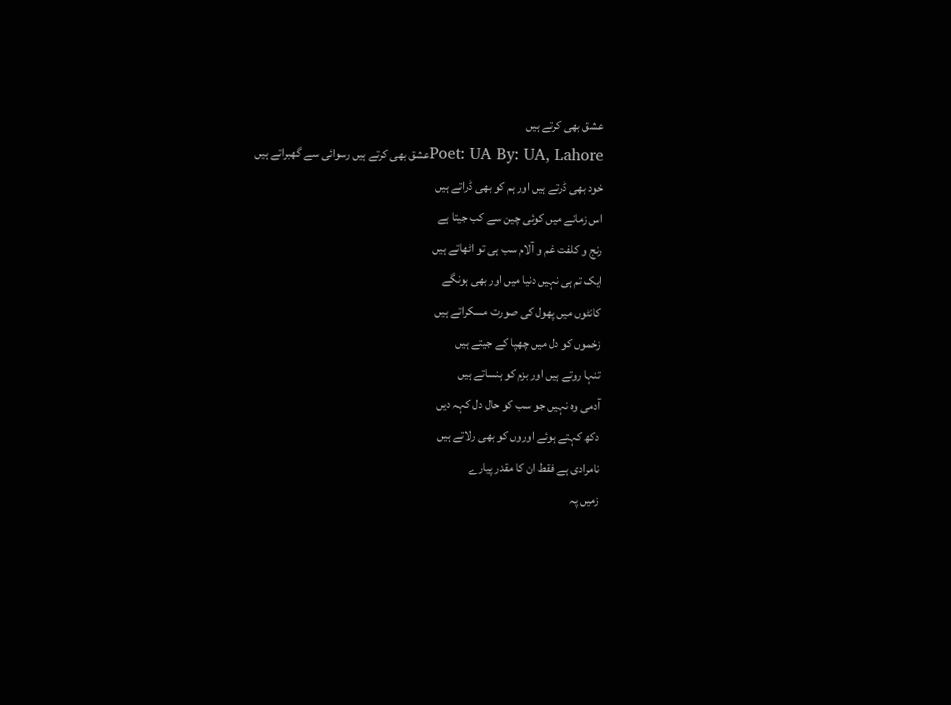عشق بھی کرتے ہیں
Poet: UA By: UA, Lahoreعشق بھی کرتے ہیں رسوائی سے گھبراتے ہیں
خود بھی ڈرتے ہیں اور ہم کو بھی ڈراتے ہیں
اس زمانے میں کوئی چین سے کب جیتا ہے
رنج و کلفت غم و آلام سب ہی تو اٹھاتے ہیں
ایک تم ہی نہیں دنیا میں اور بھی ہونگے
کانٹوں میں پھول کی صورت مسکراتے ہیں
زخموں کو دل میں چھپا کے جیتے ہیں
تنہا روتے ہیں اور بزم کو ہنساتے ہیں
آدمی وہ نہیں جو سب کو حال دل کہہ دیں
دکھ کہتے ہوئے اوروں کو بھی رلاتے ہیں
نامرادی ہے فقط ان کا مقدر پیارے
زمیں پہ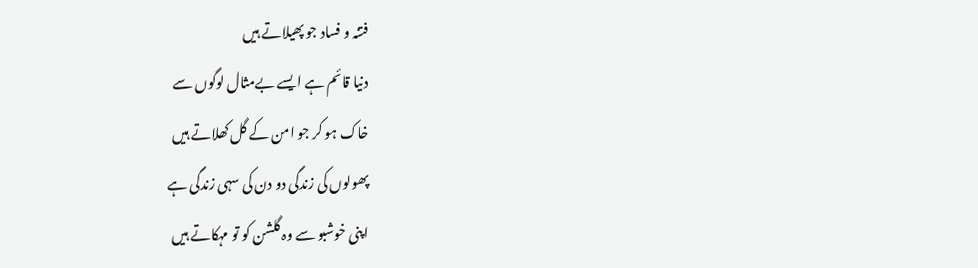فتنہ و فساد جو پھیلاتے ہیں
دنیا قائم ہے ایسے بےمثال لوگوں سے
خاک ہو کر جو امن کے گل کھلاتے ہیں
پھولوں کی زندگی دو دن کی سہی زندگی ہے
اپنی خوشبو سے وہ گلشن کو تو مہکاتے ہیں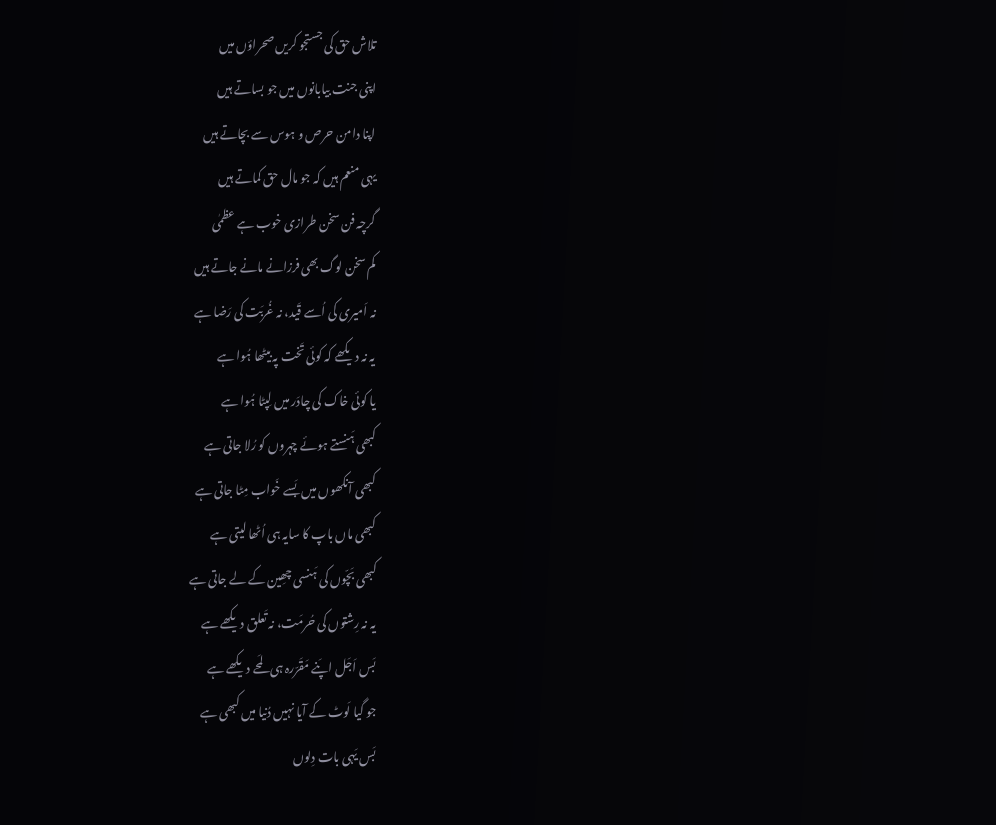تلاش حق کی جستجو کریں صحراؤں میں
اپنی جنت بیابانوں میں جو بساتے ہیں
اپنا دامن حرص و ہوس سے بچاتے ہیں
یہی منعم ہیں کہ جو مال حق کماتے ہیں
گرچہ فن سخن طرازی خوب ہے عظمٰی
کم سخن لوگ بھی فرزانے مانے جاتے ہیں
نہ اَمیری کی اُسے قَید، نہ غُربَت کی رَضا ہے
یہ نہ دیکھے کہ کوئی تَخت پہ بیٹھا ہُوا ہے
یا کوئی خاک کی چادَر میں لِپٹا ہُوا ہے
کبھی ہَنستے ہوئے چہروں کو رُلا جاتی ہے
کبھی آنکھوں میں بَسے خَواب مِٹا جاتی ہے
کبھی ماں باپ کا سایہ ہی اُٹھا لیتی ہے
کبھی بَچّوں کی ہَنسی چھِین کے لے جاتی ہے
یہ نہ رِشتوں کی حُرمَت، نہ تَعلق دیکھے ہے
بَس اَجَل اپَنے مَقَرّرہ ہی لمَحے دیکھے ہے
جو گیا لَوٹ کے آیا نہیں دُنیا میں کبھی ہے
بَس یَہی بات دِلوں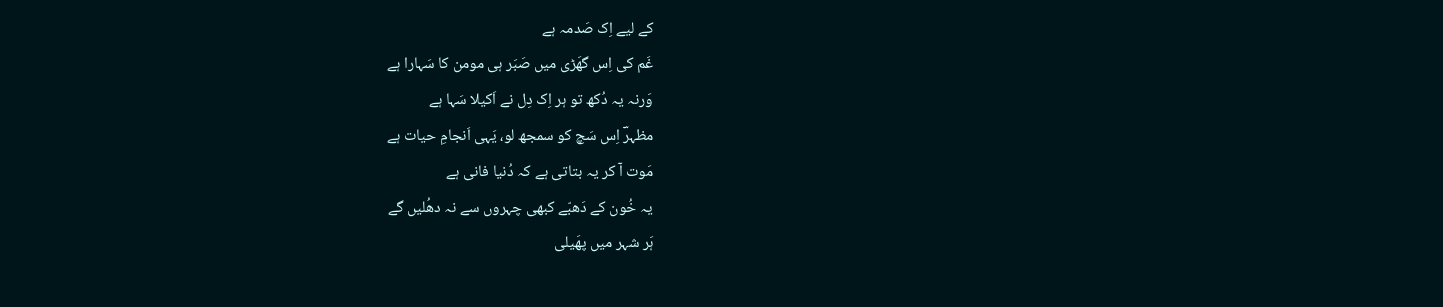کے لیے اِک صَدمہ ہے
غَم کی اِس گھَڑی میں صَبَر ہی مومن کا سَہارا ہے
وَرنہ یہ دُکھ تو ہر اِک دِل نے اَکیلا سَہا ہے
مظہرؔ اِس سَچ کو سمجھ لو، یَہی اَنجامِ حیات ہے
مَوت آ کر یہ بتاتی ہے کہ دُنیا فانی ہے
یہ خُون کے دَھبّے کبھی چہروں سے نہ دھُلیں گے
ہَر شہر میں پھَیلی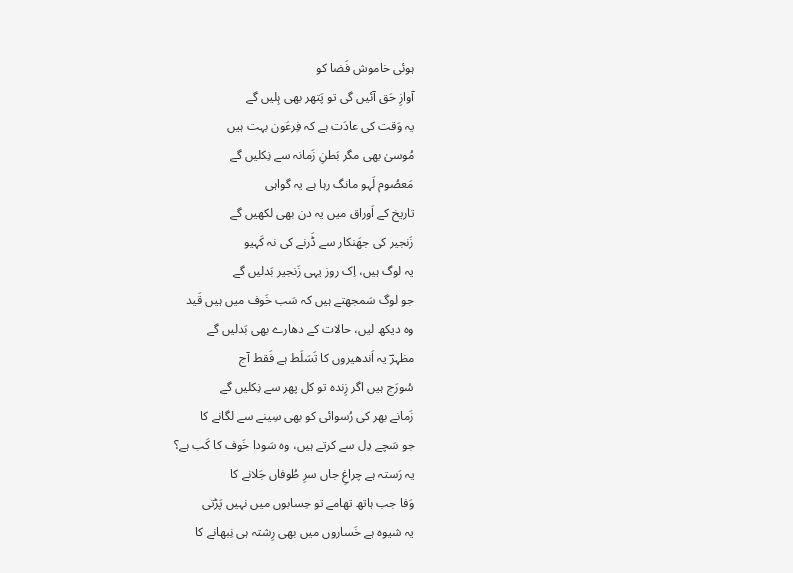ہوئی خاموش فَضا کو
آوازِ حَق آئیں گی تو پَتھر بھی ہِلیں گے
یہ وَقت کی عادَت ہے کہ فِرعَون بہت ہیں
مُوسیٰ بھی مگر بَطنِ زَمانہ سے نِکلیں گے
مَعصُوم لَہو مانگ رہا ہے یہ گواہی
تاریخ کے اَوراق میں یہ دن بھی لکھیں گے
زَنجیر کی جھَنکار سے ڈَرنے کی نہ کَہیو
یہ لوگ ہیں، اِک روز یہی زَنجیر بَدلیں گے
جو لوگ سَمجھتے ہیں کہ سَب خَوف میں ہیں قَید
وہ دیکھ لیں، حالات کے دھارے بھی بَدلیں گے
مظہرؔ یہ اَندھیروں کا تَسَلَط ہے فَقط آج
سُورَج ہیں اگر زِندہ تو کل پھر سے نِکلیں گے
زَمانے بھر کی رُسوائی کو بھی سِینے سے لگانے کا
جو سَچے دِل سے کرتے ہیں، وہ سَودا خَوف کا کَب ہے؟
یہ رَستہ ہے چراغِ جاں سرِ طُوفاں جَلانے کا
وَفا جب ہاتھ تھامے تو حِسابوں میں نہیں پَڑتی
یہ شیوہ ہے خَساروں میں بھی رِشتہ ہی نِبھانے کا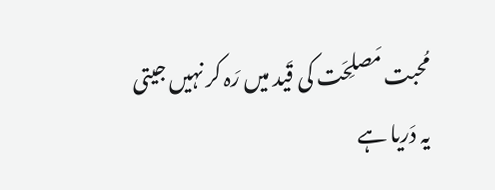مُحبت مَصلِحَت کی قَید میں رَہ کر نہیں جیتی
یہ دَریا ہے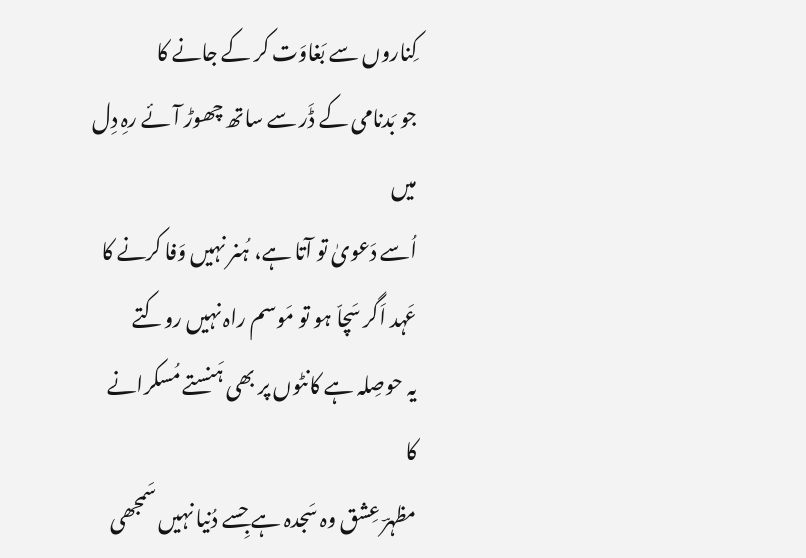کِناروں سے بَغاوَت کر کے جانے کا
جو بَدنامی کے ڈَر سے ساتھ چھوڑ آئے رہِ دِل میں
اُسے دَعویٰ تو آتا ہے، ہُنر نہیں وَفا کرنے کا
عَہد اَگر سَچاّ ہو تو مَوسم راہ نہیں روکتے
یہ حوصِلہ ہے کانٹوں پر بھی ہَنستے مُسکرانے کا
مظہرؔ عِشق وہ سَجدہ ہے جِسے دُنیا نہیں سَمجھی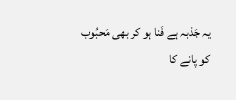یہ جَذبہ ہے فَنا ہو کر بھی مَحبُوب کو پانے کا